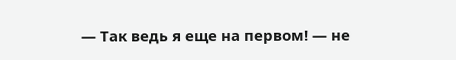— Так ведь я еще на первом! — не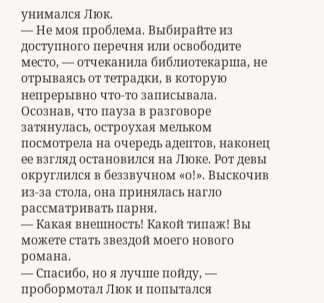унимался Люк.
— Не моя проблема. Выбирайте из доступного перечня или освободите место, — отчеканила библиотекарша, не отрываясь от тетрадки, в которую непрерывно что-то записывала.
Осознав, что пауза в разговоре затянулась, остроухая мельком посмотрела на очередь адептов, наконец ее взгляд остановился на Люке. Рот девы округлился в беззвучном «о!». Выскочив из-за стола, она принялась нагло рассматривать парня.
— Какая внешность! Какой типаж! Вы можете стать звездой моего нового романа.
— Спасибо, но я лучше пойду, — пробормотал Люк и попытался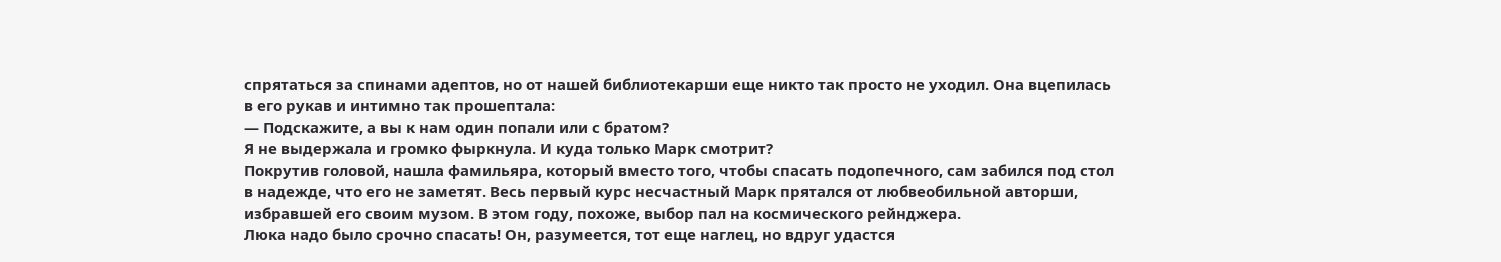спрятаться за спинами адептов, но от нашей библиотекарши еще никто так просто не уходил. Она вцепилась в его рукав и интимно так прошептала:
— Подскажите, а вы к нам один попали или с братом?
Я не выдержала и громко фыркнула. И куда только Марк смотрит?
Покрутив головой, нашла фамильяра, который вместо того, чтобы спасать подопечного, сам забился под стол в надежде, что его не заметят. Весь первый курс несчастный Марк прятался от любвеобильной авторши, избравшей его своим музом. В этом году, похоже, выбор пал на космического рейнджера.
Люка надо было срочно спасать! Он, разумеется, тот еще наглец, но вдруг удастся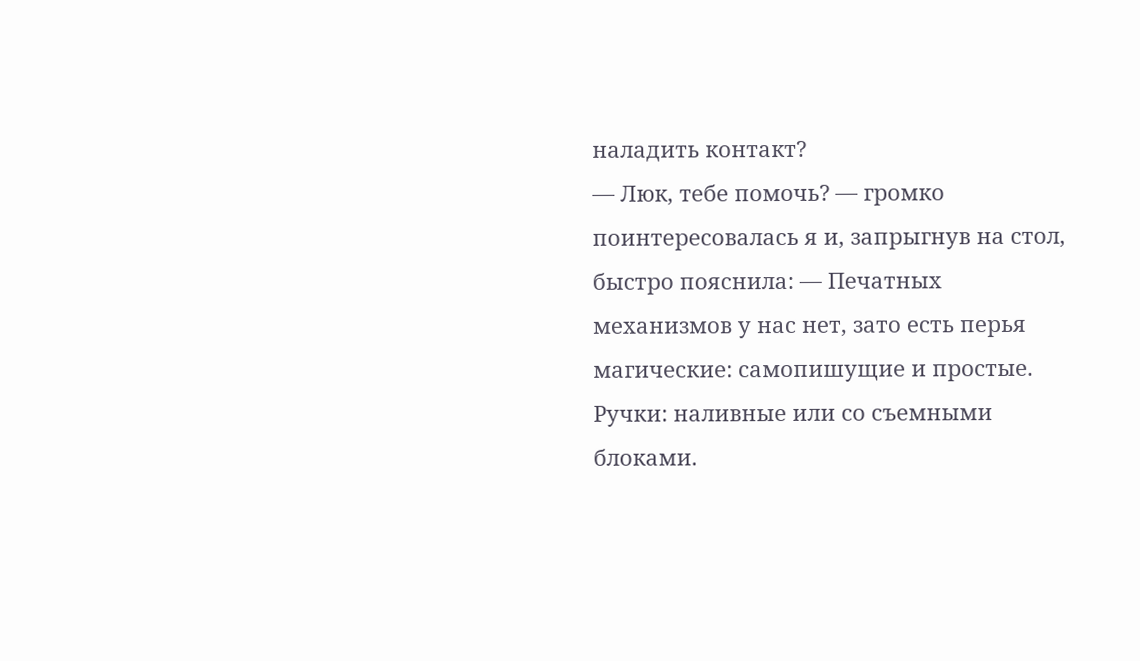наладить контакт?
— Люк, тебе помочь? — громко поинтересовалась я и, запрыгнув на стол, быстро пояснила: — Печатных механизмов у нас нет, зато есть перья магические: самопишущие и простые. Ручки: наливные или со съемными блоками.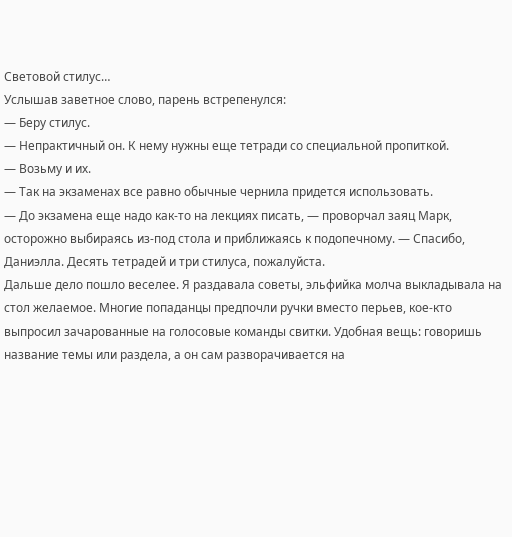Световой стилус…
Услышав заветное слово, парень встрепенулся:
— Беру стилус.
— Непрактичный он. К нему нужны еще тетради со специальной пропиткой.
— Возьму и их.
— Так на экзаменах все равно обычные чернила придется использовать.
— До экзамена еще надо как-то на лекциях писать, — проворчал заяц Марк, осторожно выбираясь из-под стола и приближаясь к подопечному. — Спасибо, Даниэлла. Десять тетрадей и три стилуса, пожалуйста.
Дальше дело пошло веселее. Я раздавала советы, эльфийка молча выкладывала на стол желаемое. Многие попаданцы предпочли ручки вместо перьев, кое-кто выпросил зачарованные на голосовые команды свитки. Удобная вещь: говоришь название темы или раздела, а он сам разворачивается на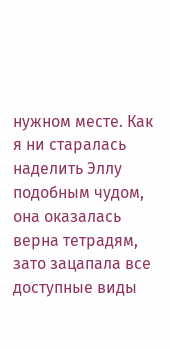нужном месте. Как я ни старалась наделить Эллу подобным чудом, она оказалась верна тетрадям, зато зацапала все доступные виды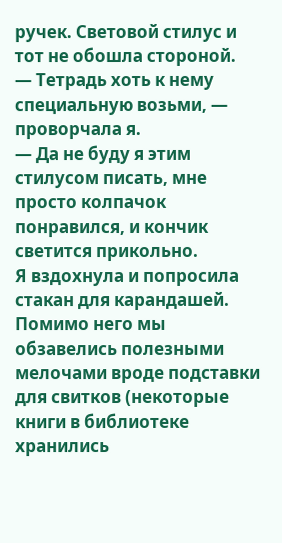ручек. Световой стилус и тот не обошла стороной.
— Тетрадь хоть к нему специальную возьми, — проворчала я.
— Да не буду я этим стилусом писать, мне просто колпачок понравился, и кончик светится прикольно.
Я вздохнула и попросила стакан для карандашей. Помимо него мы обзавелись полезными мелочами вроде подставки для свитков (некоторые книги в библиотеке хранились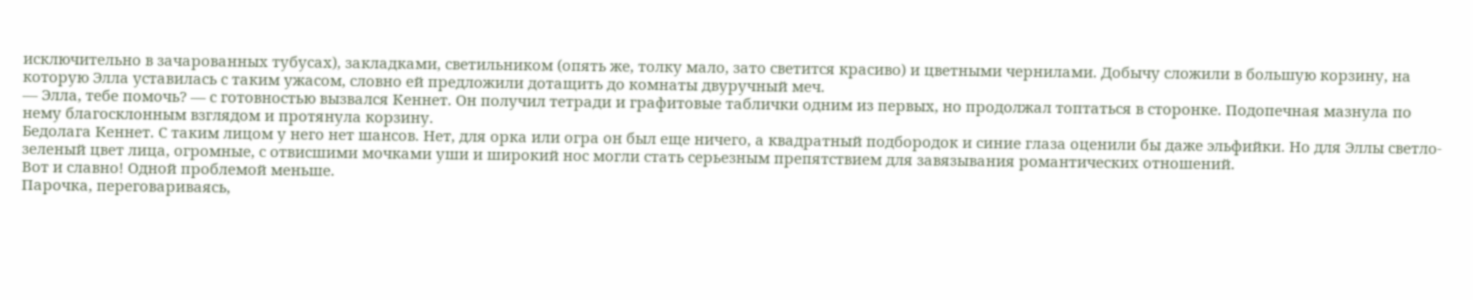исключительно в зачарованных тубусах), закладками, светильником (опять же, толку мало, зато светится красиво) и цветными чернилами. Добычу сложили в большую корзину, на которую Элла уставилась с таким ужасом, словно ей предложили дотащить до комнаты двуручный меч.
— Элла, тебе помочь? — с готовностью вызвался Кеннет. Он получил тетради и графитовые таблички одним из первых, но продолжал топтаться в сторонке. Подопечная мазнула по нему благосклонным взглядом и протянула корзину.
Бедолага Кеннет. С таким лицом у него нет шансов. Нет, для орка или огра он был еще ничего, а квадратный подбородок и синие глаза оценили бы даже эльфийки. Но для Эллы светло-зеленый цвет лица, огромные, с отвисшими мочками уши и широкий нос могли стать серьезным препятствием для завязывания романтических отношений.
Вот и славно! Одной проблемой меньше.
Парочка, переговариваясь,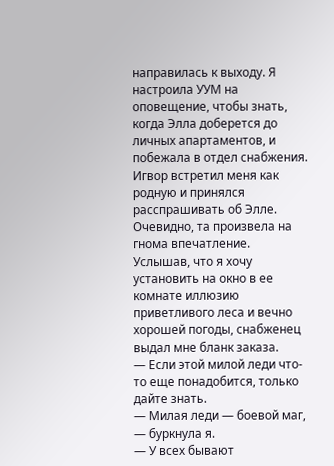направилась к выходу. Я настроила УУМ на оповещение, чтобы знать, когда Элла доберется до личных апартаментов, и побежала в отдел снабжения.
Игвор встретил меня как родную и принялся расспрашивать об Элле. Очевидно, та произвела на гнома впечатление. Услышав, что я хочу установить на окно в ее комнате иллюзию приветливого леса и вечно хорошей погоды, снабженец выдал мне бланк заказа.
— Если этой милой леди что-то еще понадобится, только дайте знать.
— Милая леди — боевой маг, — буркнула я.
— У всех бывают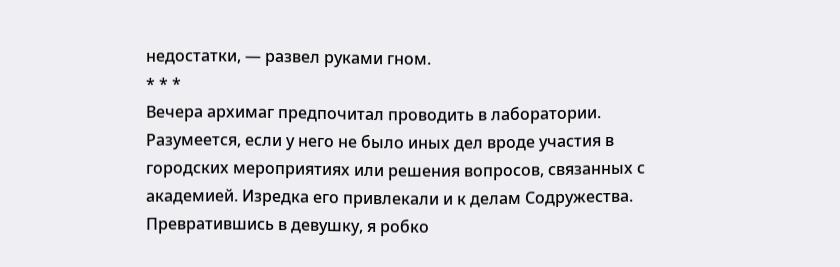недостатки, — развел руками гном.
* * *
Вечера архимаг предпочитал проводить в лаборатории. Разумеется, если у него не было иных дел вроде участия в городских мероприятиях или решения вопросов, связанных с академией. Изредка его привлекали и к делам Содружества. Превратившись в девушку, я робко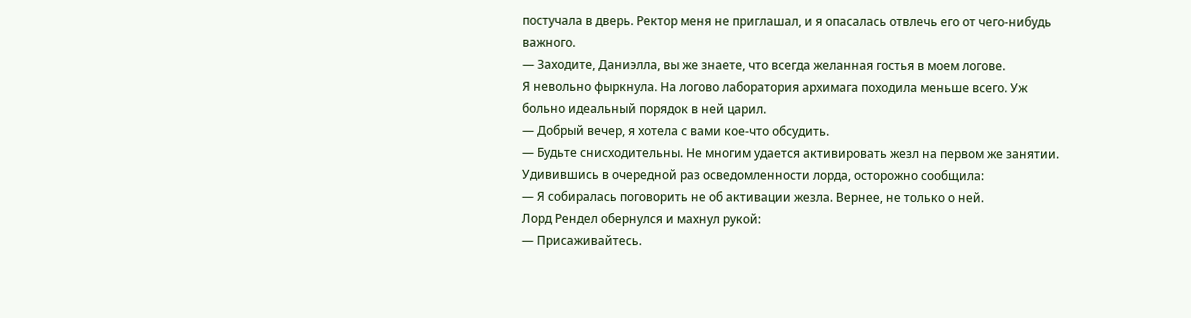постучала в дверь. Ректор меня не приглашал, и я опасалась отвлечь его от чего-нибудь важного.
— Заходите, Даниэлла, вы же знаете, что всегда желанная гостья в моем логове.
Я невольно фыркнула. На логово лаборатория архимага походила меньше всего. Уж больно идеальный порядок в ней царил.
— Добрый вечер, я хотела с вами кое-что обсудить.
— Будьте снисходительны. Не многим удается активировать жезл на первом же занятии.
Удивившись в очередной раз осведомленности лорда, осторожно сообщила:
— Я собиралась поговорить не об активации жезла. Вернее, не только о ней.
Лорд Рендел обернулся и махнул рукой:
— Присаживайтесь.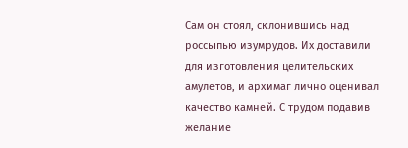Сам он стоял, склонившись над россыпью изумрудов. Их доставили для изготовления целительских амулетов, и архимаг лично оценивал качество камней. С трудом подавив желание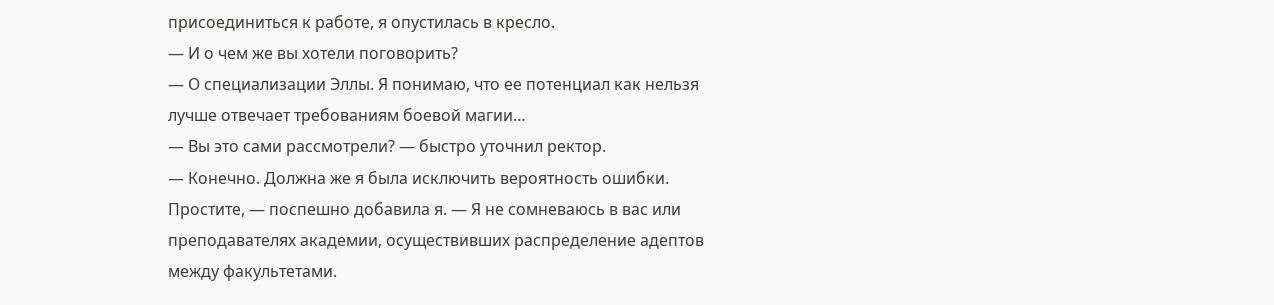присоединиться к работе, я опустилась в кресло.
— И о чем же вы хотели поговорить?
— О специализации Эллы. Я понимаю, что ее потенциал как нельзя лучше отвечает требованиям боевой магии…
— Вы это сами рассмотрели? — быстро уточнил ректор.
— Конечно. Должна же я была исключить вероятность ошибки. Простите, — поспешно добавила я. — Я не сомневаюсь в вас или преподавателях академии, осуществивших распределение адептов между факультетами.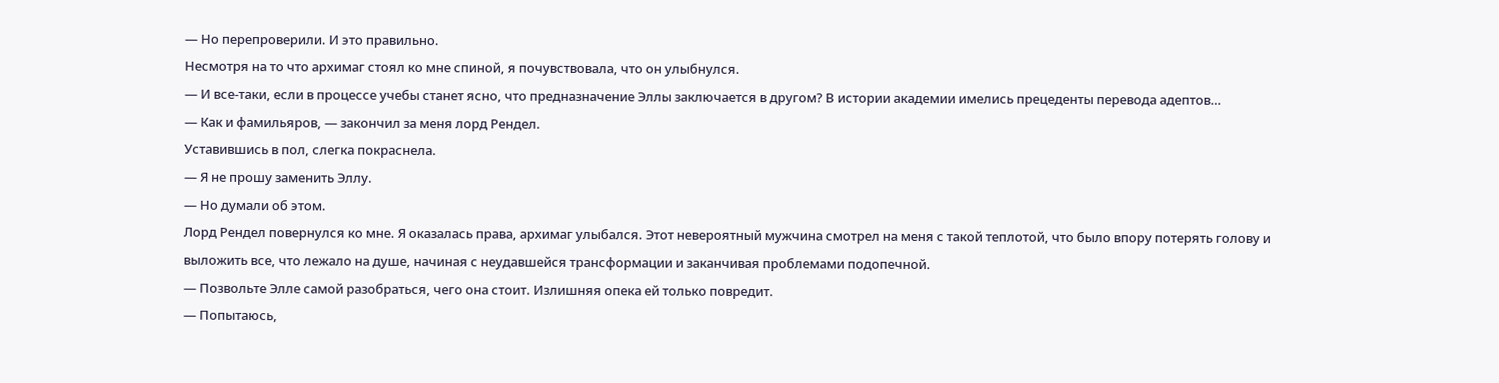— Но перепроверили. И это правильно.
Несмотря на то что архимаг стоял ко мне спиной, я почувствовала, что он улыбнулся.
— И все-таки, если в процессе учебы станет ясно, что предназначение Эллы заключается в другом? В истории академии имелись прецеденты перевода адептов…
— Как и фамильяров, — закончил за меня лорд Рендел.
Уставившись в пол, слегка покраснела.
— Я не прошу заменить Эллу.
— Но думали об этом.
Лорд Рендел повернулся ко мне. Я оказалась права, архимаг улыбался. Этот невероятный мужчина смотрел на меня с такой теплотой, что было впору потерять голову и выложить все, что лежало на душе, начиная с неудавшейся трансформации и заканчивая проблемами подопечной.
— Позвольте Элле самой разобраться, чего она стоит. Излишняя опека ей только повредит.
— Попытаюсь,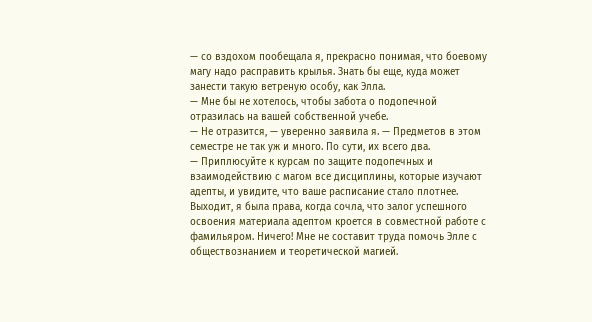— со вздохом пообещала я, прекрасно понимая, что боевому магу надо расправить крылья. Знать бы еще, куда может занести такую ветреную особу, как Элла.
— Мне бы не хотелось, чтобы забота о подопечной отразилась на вашей собственной учебе.
— Не отразится, — уверенно заявила я. — Предметов в этом семестре не так уж и много. По сути, их всего два.
— Приплюсуйте к курсам по защите подопечных и взаимодействию с магом все дисциплины, которые изучают адепты, и увидите, что ваше расписание стало плотнее.
Выходит, я была права, когда сочла, что залог успешного освоения материала адептом кроется в совместной работе с фамильяром. Ничего! Мне не составит труда помочь Элле с обществознанием и теоретической магией.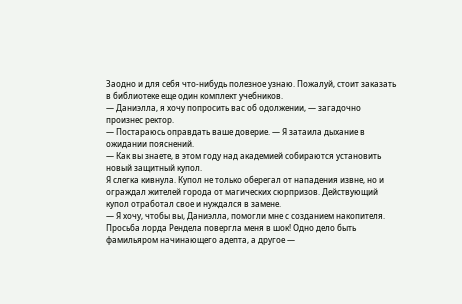Заодно и для себя что-нибудь полезное узнаю. Пожалуй, стоит заказать в библиотеке еще один комплект учебников.
— Даниэлла, я хочу попросить вас об одолжении, — загадочно произнес ректор.
— Постараюсь оправдать ваше доверие. — Я затаила дыхание в ожидании пояснений.
— Как вы знаете, в этом году над академией собираются установить новый защитный купол.
Я слегка кивнула. Купол не только оберегал от нападения извне, но и ограждал жителей города от магических сюрпризов. Действующий купол отработал свое и нуждался в замене.
— Я хочу, чтобы вы, Даниэлла, помогли мне с созданием накопителя.
Просьба лорда Рендела повергла меня в шок! Одно дело быть фамильяром начинающего адепта, а другое —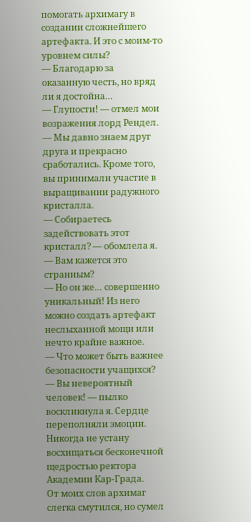помогать архимагу в создании сложнейшего артефакта. И это с моим-то уровнем силы?
— Благодарю за оказанную честь, но вряд ли я достойна…
— Глупости! — отмел мои возражения лорд Рендел. — Мы давно знаем друг друга и прекрасно сработались. Кроме того, вы принимали участие в выращивании радужного кристалла.
— Собираетесь задействовать этот кристалл? — обомлела я.
— Вам кажется это странным?
— Но он же… совершенно уникальный! Из него можно создать артефакт неслыханной мощи или нечто крайне важное.
— Что может быть важнее безопасности учащихся?
— Вы невероятный человек! — пылко воскликнула я. Сердце переполняли эмоции. Никогда не устану восхищаться бесконечной щедростью ректора Академии Кар-Града.
От моих слов архимаг слегка смутился, но сумел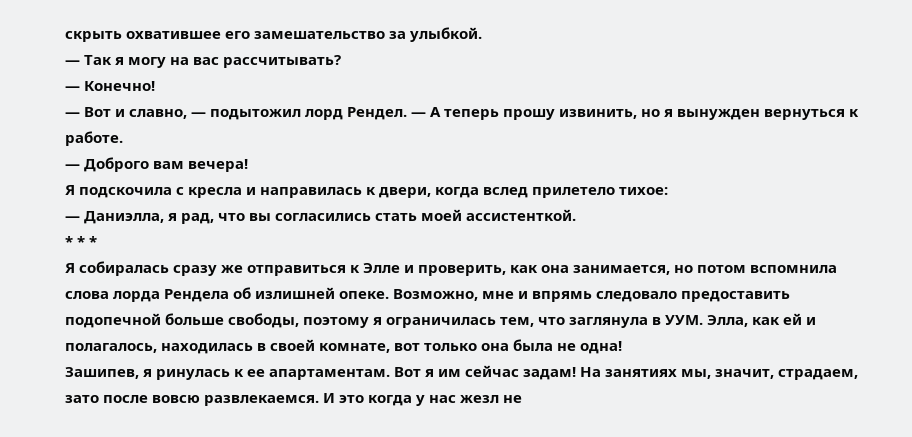скрыть охватившее его замешательство за улыбкой.
— Так я могу на вас рассчитывать?
— Конечно!
— Вот и славно, — подытожил лорд Рендел. — А теперь прошу извинить, но я вынужден вернуться к работе.
— Доброго вам вечера!
Я подскочила с кресла и направилась к двери, когда вслед прилетело тихое:
— Даниэлла, я рад, что вы согласились стать моей ассистенткой.
* * *
Я собиралась сразу же отправиться к Элле и проверить, как она занимается, но потом вспомнила слова лорда Рендела об излишней опеке. Возможно, мне и впрямь следовало предоставить подопечной больше свободы, поэтому я ограничилась тем, что заглянула в УУМ. Элла, как ей и полагалось, находилась в своей комнате, вот только она была не одна!
Зашипев, я ринулась к ее апартаментам. Вот я им сейчас задам! На занятиях мы, значит, страдаем, зато после вовсю развлекаемся. И это когда у нас жезл не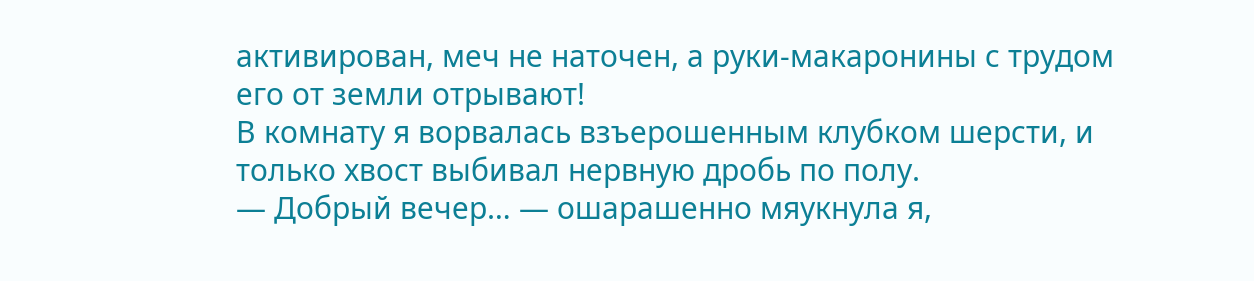активирован, меч не наточен, а руки-макаронины с трудом его от земли отрывают!
В комнату я ворвалась взъерошенным клубком шерсти, и только хвост выбивал нервную дробь по полу.
— Добрый вечер… — ошарашенно мяукнула я,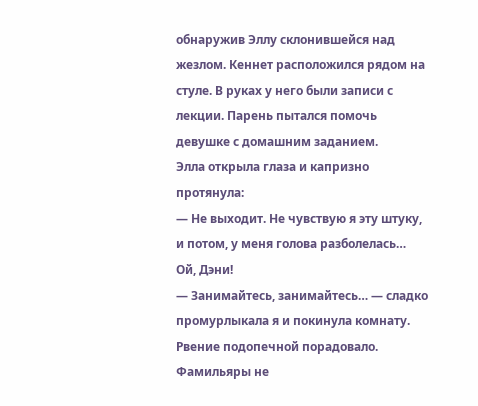обнаружив Эллу склонившейся над жезлом. Кеннет расположился рядом на стуле. В руках у него были записи с лекции. Парень пытался помочь девушке с домашним заданием.
Элла открыла глаза и капризно протянула:
— Не выходит. Не чувствую я эту штуку, и потом, у меня голова разболелась… Ой, Дэни!
— Занимайтесь, занимайтесь… — сладко промурлыкала я и покинула комнату.
Рвение подопечной порадовало. Фамильяры не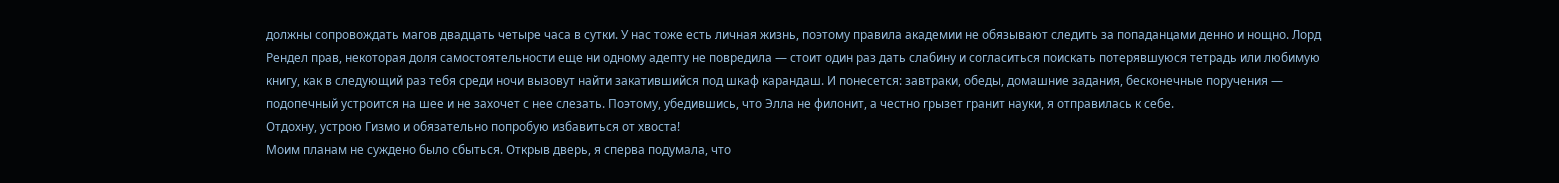должны сопровождать магов двадцать четыре часа в сутки. У нас тоже есть личная жизнь, поэтому правила академии не обязывают следить за попаданцами денно и нощно. Лорд Рендел прав, некоторая доля самостоятельности еще ни одному адепту не повредила — стоит один раз дать слабину и согласиться поискать потерявшуюся тетрадь или любимую книгу, как в следующий раз тебя среди ночи вызовут найти закатившийся под шкаф карандаш. И понесется: завтраки, обеды, домашние задания, бесконечные поручения — подопечный устроится на шее и не захочет с нее слезать. Поэтому, убедившись, что Элла не филонит, а честно грызет гранит науки, я отправилась к себе.
Отдохну, устрою Гизмо и обязательно попробую избавиться от хвоста!
Моим планам не суждено было сбыться. Открыв дверь, я сперва подумала, что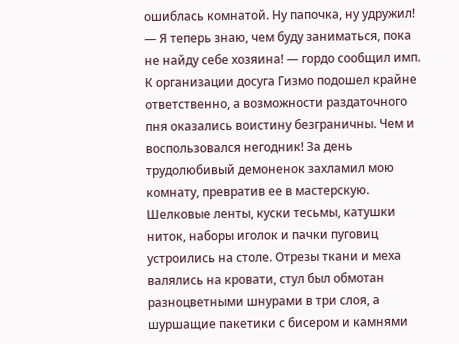ошиблась комнатой. Ну папочка, ну удружил!
— Я теперь знаю, чем буду заниматься, пока не найду себе хозяина! — гордо сообщил имп.
К организации досуга Гизмо подошел крайне ответственно, а возможности раздаточного пня оказались воистину безграничны. Чем и воспользовался негодник! За день трудолюбивый демоненок захламил мою комнату, превратив ее в мастерскую.
Шелковые ленты, куски тесьмы, катушки ниток, наборы иголок и пачки пуговиц устроились на столе. Отрезы ткани и меха валялись на кровати, стул был обмотан разноцветными шнурами в три слоя, а шуршащие пакетики с бисером и камнями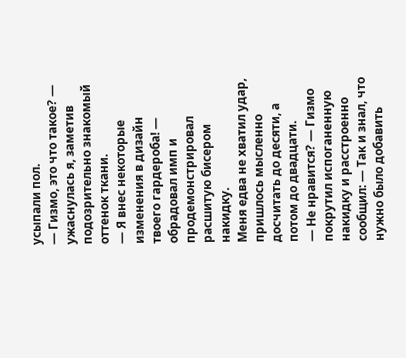усыпали пол.
— Гизмо, это что такое? — ужаснулась я, заметив подозрительно знакомый оттенок ткани.
— Я внес некоторые изменения в дизайн твоего гардероба! — обрадовал имп и продемонстрировал расшитую бисером накидку.
Меня едва не хватил удар, пришлось мысленно досчитать до десяти, а потом до двадцати.
— Не нравится? — Гизмо покрутил испоганенную накидку и расстроенно сообщил: — Так и знал, что нужно было добавить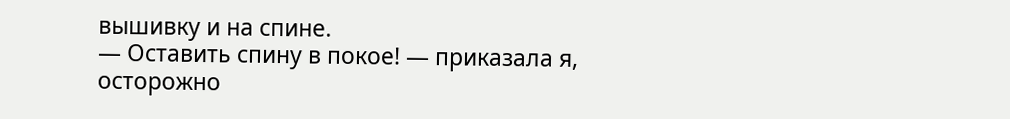вышивку и на спине.
— Оставить спину в покое! — приказала я, осторожно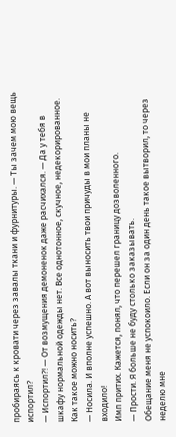пробираясь к кровати через завалы ткани и фурнитуры. — Ты зачем мою вещь испортил?
— Испортил?! — От возмущения демоненок даже расчихался. — Да у тебя в шкафу нормальной одежды нет. Все однотонное, скучное, недекорированное. Как такое можно носить?
— Носила. И вполне успешно. А вот выносить твои причуды в мои планы не входило!
Имп притих. Кажется, понял, что перешел границу дозволенного.
— Прости. Я больше не буду столько заказывать.
Обещание меня не успокоило. Если он за один день такое вытворил, то через неделю мне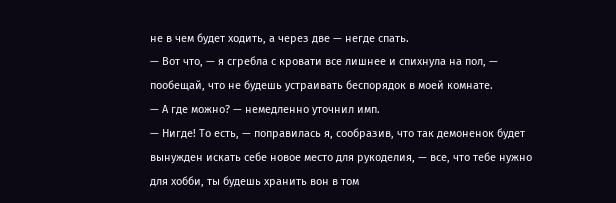не в чем будет ходить, а через две — негде спать.
— Вот что, — я сгребла с кровати все лишнее и спихнула на пол, — пообещай, что не будешь устраивать беспорядок в моей комнате.
— А где можно? — немедленно уточнил имп.
— Нигде! То есть, — поправилась я, сообразив, что так демоненок будет вынужден искать себе новое место для рукоделия, — все, что тебе нужно для хобби, ты будешь хранить вон в том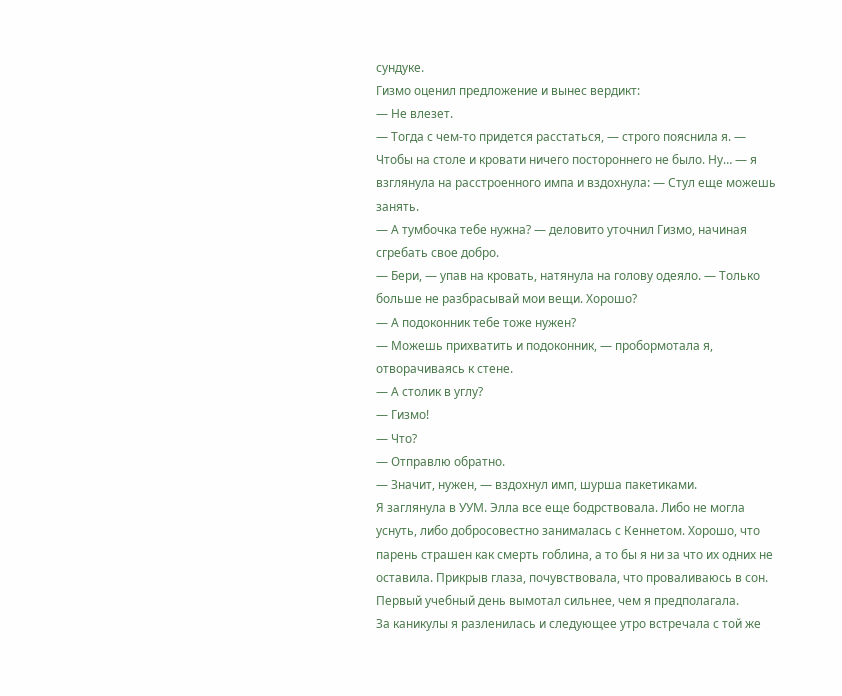сундуке.
Гизмо оценил предложение и вынес вердикт:
— Не влезет.
— Тогда с чем-то придется расстаться, — строго пояснила я. — Чтобы на столе и кровати ничего постороннего не было. Ну… — я взглянула на расстроенного импа и вздохнула: — Стул еще можешь занять.
— А тумбочка тебе нужна? — деловито уточнил Гизмо, начиная сгребать свое добро.
— Бери, — упав на кровать, натянула на голову одеяло. — Только больше не разбрасывай мои вещи. Хорошо?
— А подоконник тебе тоже нужен?
— Можешь прихватить и подоконник, — пробормотала я, отворачиваясь к стене.
— А столик в углу?
— Гизмо!
— Что?
— Отправлю обратно.
— Значит, нужен, — вздохнул имп, шурша пакетиками.
Я заглянула в УУМ. Элла все еще бодрствовала. Либо не могла уснуть, либо добросовестно занималась с Кеннетом. Хорошо, что парень страшен как смерть гоблина, а то бы я ни за что их одних не оставила. Прикрыв глаза, почувствовала, что проваливаюсь в сон. Первый учебный день вымотал сильнее, чем я предполагала.
За каникулы я разленилась и следующее утро встречала с той же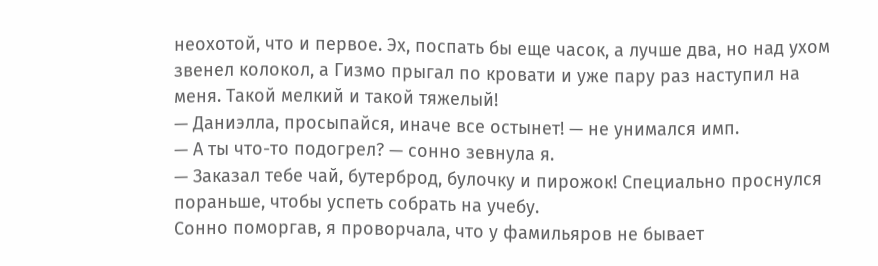неохотой, что и первое. Эх, поспать бы еще часок, а лучше два, но над ухом звенел колокол, а Гизмо прыгал по кровати и уже пару раз наступил на меня. Такой мелкий и такой тяжелый!
— Даниэлла, просыпайся, иначе все остынет! — не унимался имп.
— А ты что-то подогрел? — сонно зевнула я.
— Заказал тебе чай, бутерброд, булочку и пирожок! Специально проснулся пораньше, чтобы успеть собрать на учебу.
Сонно поморгав, я проворчала, что у фамильяров не бывает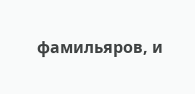фамильяров, и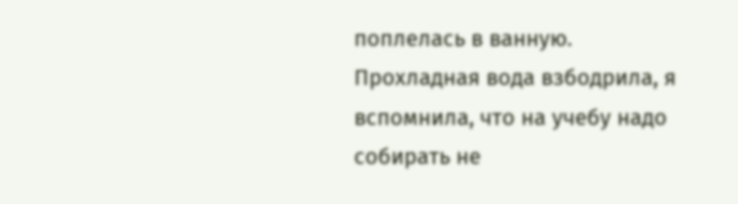поплелась в ванную. Прохладная вода взбодрила, я вспомнила, что на учебу надо собирать не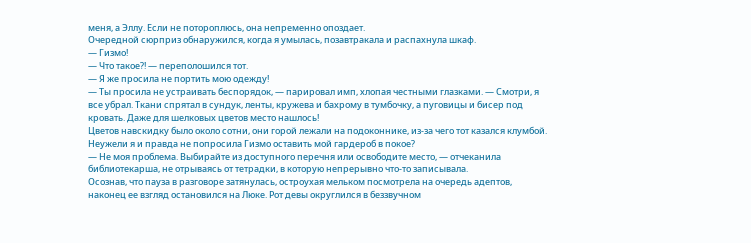меня, а Эллу. Если не потороплюсь, она непременно опоздает.
Очередной сюрприз обнаружился, когда я умылась, позавтракала и распахнула шкаф.
— Гизмо!
— Что такое?! — переполошился тот.
— Я же просила не портить мою одежду!
— Ты просила не устраивать беспорядок, — парировал имп, хлопая честными глазками. — Смотри, я все убрал. Ткани спрятал в сундук, ленты, кружева и бахрому в тумбочку, а пуговицы и бисер под кровать. Даже для шелковых цветов место нашлось!
Цветов навскидку было около сотни, они горой лежали на подоконнике, из-за чего тот казался клумбой. Неужели я и правда не попросила Гизмо оставить мой гардероб в покое?
— Не моя проблема. Выбирайте из доступного перечня или освободите место, — отчеканила библиотекарша, не отрываясь от тетрадки, в которую непрерывно что-то записывала.
Осознав, что пауза в разговоре затянулась, остроухая мельком посмотрела на очередь адептов, наконец ее взгляд остановился на Люке. Рот девы округлился в беззвучном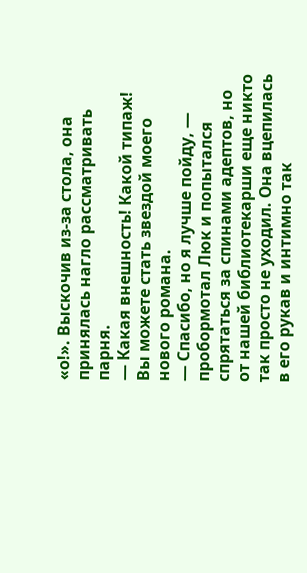«о!». Выскочив из-за стола, она принялась нагло рассматривать парня.
— Какая внешность! Какой типаж! Вы можете стать звездой моего нового романа.
— Спасибо, но я лучше пойду, — пробормотал Люк и попытался спрятаться за спинами адептов, но от нашей библиотекарши еще никто так просто не уходил. Она вцепилась в его рукав и интимно так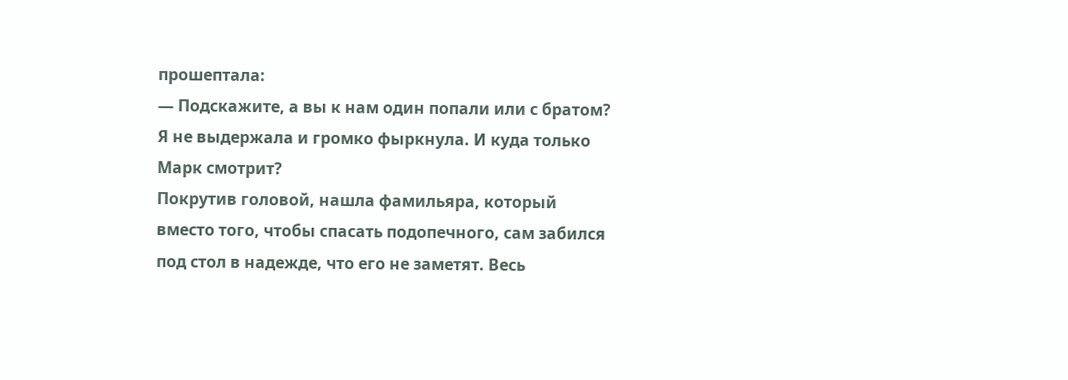прошептала:
— Подскажите, а вы к нам один попали или с братом?
Я не выдержала и громко фыркнула. И куда только Марк смотрит?
Покрутив головой, нашла фамильяра, который вместо того, чтобы спасать подопечного, сам забился под стол в надежде, что его не заметят. Весь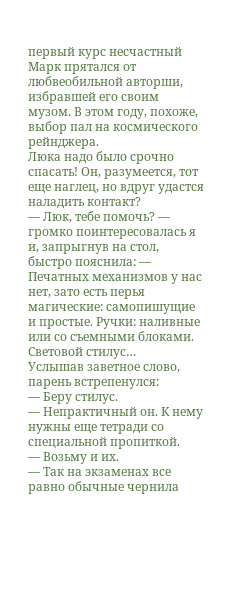первый курс несчастный Марк прятался от любвеобильной авторши, избравшей его своим музом. В этом году, похоже, выбор пал на космического рейнджера.
Люка надо было срочно спасать! Он, разумеется, тот еще наглец, но вдруг удастся наладить контакт?
— Люк, тебе помочь? — громко поинтересовалась я и, запрыгнув на стол, быстро пояснила: — Печатных механизмов у нас нет, зато есть перья магические: самопишущие и простые. Ручки: наливные или со съемными блоками. Световой стилус…
Услышав заветное слово, парень встрепенулся:
— Беру стилус.
— Непрактичный он. К нему нужны еще тетради со специальной пропиткой.
— Возьму и их.
— Так на экзаменах все равно обычные чернила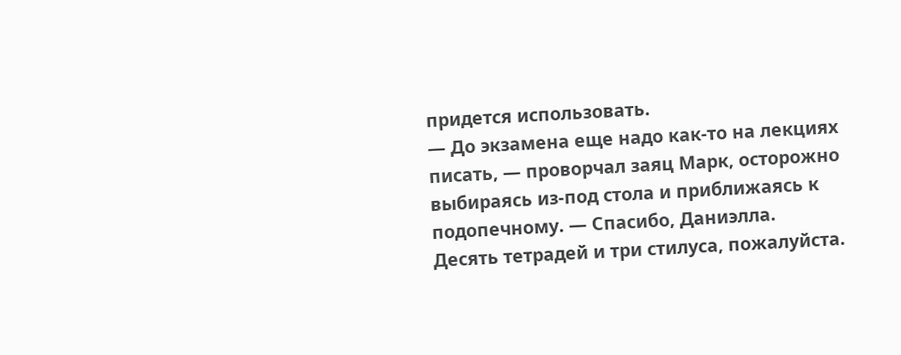придется использовать.
— До экзамена еще надо как-то на лекциях писать, — проворчал заяц Марк, осторожно выбираясь из-под стола и приближаясь к подопечному. — Спасибо, Даниэлла. Десять тетрадей и три стилуса, пожалуйста.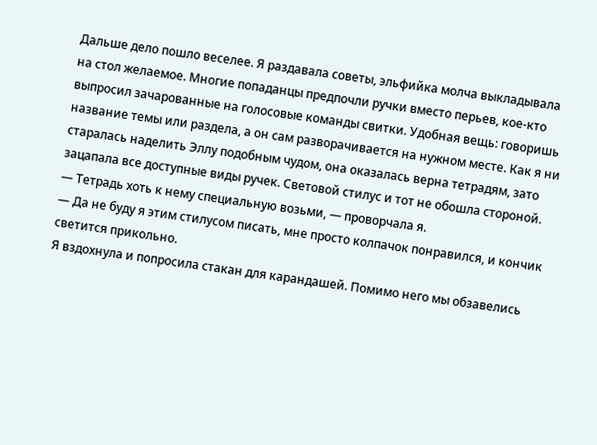Дальше дело пошло веселее. Я раздавала советы, эльфийка молча выкладывала на стол желаемое. Многие попаданцы предпочли ручки вместо перьев, кое-кто выпросил зачарованные на голосовые команды свитки. Удобная вещь: говоришь название темы или раздела, а он сам разворачивается на нужном месте. Как я ни старалась наделить Эллу подобным чудом, она оказалась верна тетрадям, зато зацапала все доступные виды ручек. Световой стилус и тот не обошла стороной.
— Тетрадь хоть к нему специальную возьми, — проворчала я.
— Да не буду я этим стилусом писать, мне просто колпачок понравился, и кончик светится прикольно.
Я вздохнула и попросила стакан для карандашей. Помимо него мы обзавелись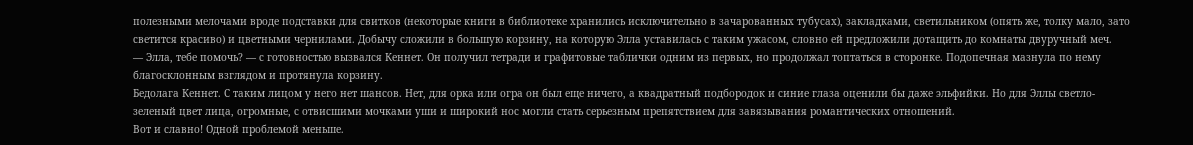полезными мелочами вроде подставки для свитков (некоторые книги в библиотеке хранились исключительно в зачарованных тубусах), закладками, светильником (опять же, толку мало, зато светится красиво) и цветными чернилами. Добычу сложили в большую корзину, на которую Элла уставилась с таким ужасом, словно ей предложили дотащить до комнаты двуручный меч.
— Элла, тебе помочь? — с готовностью вызвался Кеннет. Он получил тетради и графитовые таблички одним из первых, но продолжал топтаться в сторонке. Подопечная мазнула по нему благосклонным взглядом и протянула корзину.
Бедолага Кеннет. С таким лицом у него нет шансов. Нет, для орка или огра он был еще ничего, а квадратный подбородок и синие глаза оценили бы даже эльфийки. Но для Эллы светло-зеленый цвет лица, огромные, с отвисшими мочками уши и широкий нос могли стать серьезным препятствием для завязывания романтических отношений.
Вот и славно! Одной проблемой меньше.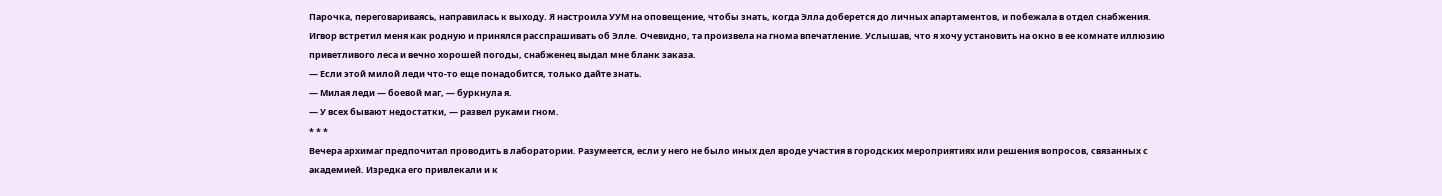Парочка, переговариваясь, направилась к выходу. Я настроила УУМ на оповещение, чтобы знать, когда Элла доберется до личных апартаментов, и побежала в отдел снабжения.
Игвор встретил меня как родную и принялся расспрашивать об Элле. Очевидно, та произвела на гнома впечатление. Услышав, что я хочу установить на окно в ее комнате иллюзию приветливого леса и вечно хорошей погоды, снабженец выдал мне бланк заказа.
— Если этой милой леди что-то еще понадобится, только дайте знать.
— Милая леди — боевой маг, — буркнула я.
— У всех бывают недостатки, — развел руками гном.
* * *
Вечера архимаг предпочитал проводить в лаборатории. Разумеется, если у него не было иных дел вроде участия в городских мероприятиях или решения вопросов, связанных с академией. Изредка его привлекали и к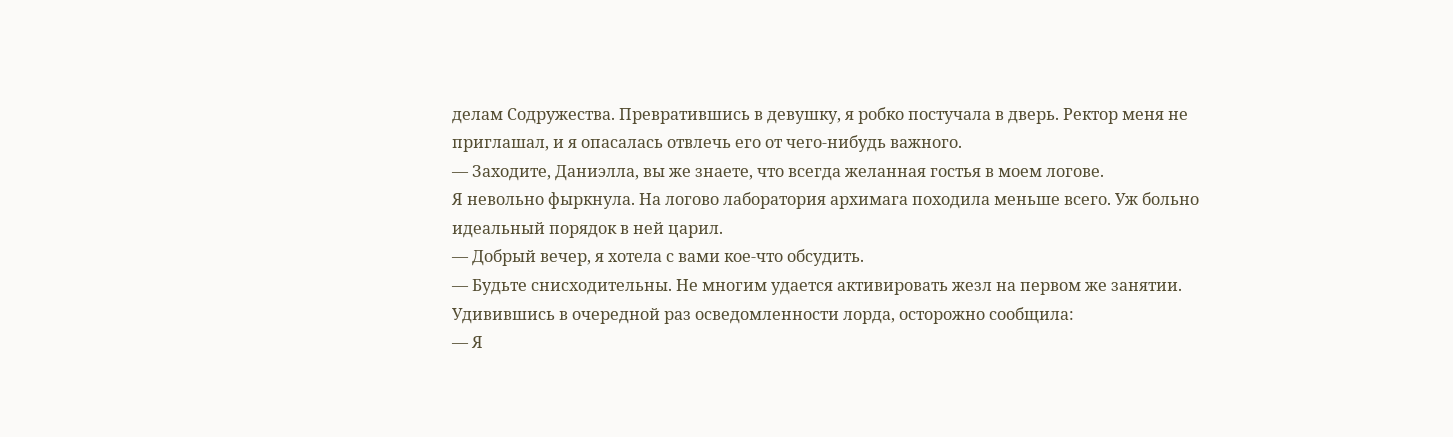делам Содружества. Превратившись в девушку, я робко постучала в дверь. Ректор меня не приглашал, и я опасалась отвлечь его от чего-нибудь важного.
— Заходите, Даниэлла, вы же знаете, что всегда желанная гостья в моем логове.
Я невольно фыркнула. На логово лаборатория архимага походила меньше всего. Уж больно идеальный порядок в ней царил.
— Добрый вечер, я хотела с вами кое-что обсудить.
— Будьте снисходительны. Не многим удается активировать жезл на первом же занятии.
Удивившись в очередной раз осведомленности лорда, осторожно сообщила:
— Я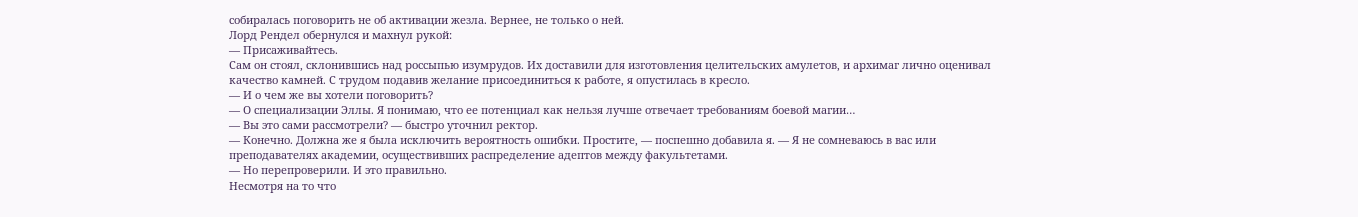собиралась поговорить не об активации жезла. Вернее, не только о ней.
Лорд Рендел обернулся и махнул рукой:
— Присаживайтесь.
Сам он стоял, склонившись над россыпью изумрудов. Их доставили для изготовления целительских амулетов, и архимаг лично оценивал качество камней. С трудом подавив желание присоединиться к работе, я опустилась в кресло.
— И о чем же вы хотели поговорить?
— О специализации Эллы. Я понимаю, что ее потенциал как нельзя лучше отвечает требованиям боевой магии…
— Вы это сами рассмотрели? — быстро уточнил ректор.
— Конечно. Должна же я была исключить вероятность ошибки. Простите, — поспешно добавила я. — Я не сомневаюсь в вас или преподавателях академии, осуществивших распределение адептов между факультетами.
— Но перепроверили. И это правильно.
Несмотря на то что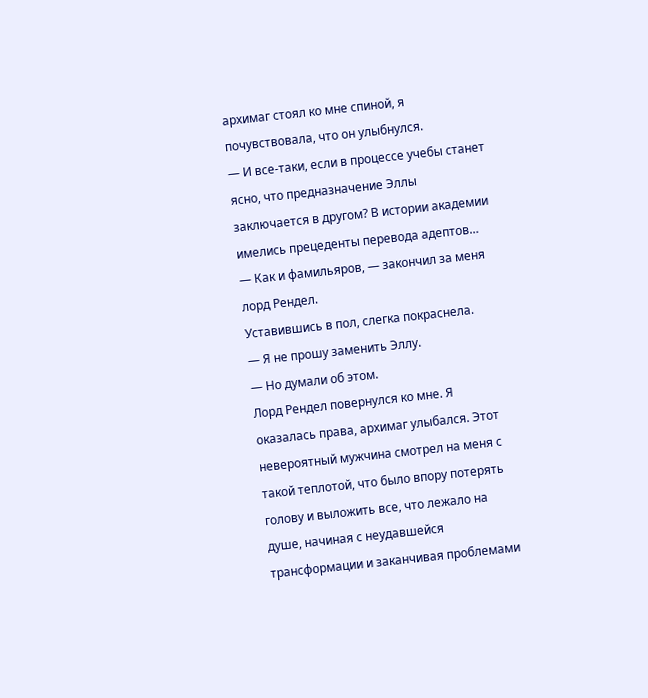архимаг стоял ко мне спиной, я почувствовала, что он улыбнулся.
— И все-таки, если в процессе учебы станет ясно, что предназначение Эллы заключается в другом? В истории академии имелись прецеденты перевода адептов…
— Как и фамильяров, — закончил за меня лорд Рендел.
Уставившись в пол, слегка покраснела.
— Я не прошу заменить Эллу.
— Но думали об этом.
Лорд Рендел повернулся ко мне. Я оказалась права, архимаг улыбался. Этот невероятный мужчина смотрел на меня с такой теплотой, что было впору потерять голову и выложить все, что лежало на душе, начиная с неудавшейся трансформации и заканчивая проблемами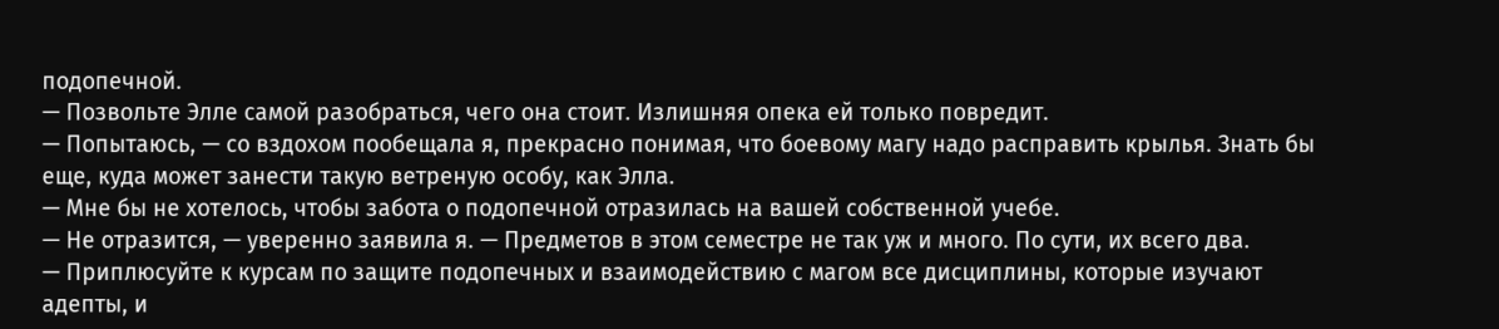подопечной.
— Позвольте Элле самой разобраться, чего она стоит. Излишняя опека ей только повредит.
— Попытаюсь, — со вздохом пообещала я, прекрасно понимая, что боевому магу надо расправить крылья. Знать бы еще, куда может занести такую ветреную особу, как Элла.
— Мне бы не хотелось, чтобы забота о подопечной отразилась на вашей собственной учебе.
— Не отразится, — уверенно заявила я. — Предметов в этом семестре не так уж и много. По сути, их всего два.
— Приплюсуйте к курсам по защите подопечных и взаимодействию с магом все дисциплины, которые изучают адепты, и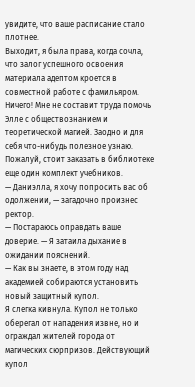увидите, что ваше расписание стало плотнее.
Выходит, я была права, когда сочла, что залог успешного освоения материала адептом кроется в совместной работе с фамильяром. Ничего! Мне не составит труда помочь Элле с обществознанием и теоретической магией. Заодно и для себя что-нибудь полезное узнаю. Пожалуй, стоит заказать в библиотеке еще один комплект учебников.
— Даниэлла, я хочу попросить вас об одолжении, — загадочно произнес ректор.
— Постараюсь оправдать ваше доверие. — Я затаила дыхание в ожидании пояснений.
— Как вы знаете, в этом году над академией собираются установить новый защитный купол.
Я слегка кивнула. Купол не только оберегал от нападения извне, но и ограждал жителей города от магических сюрпризов. Действующий купол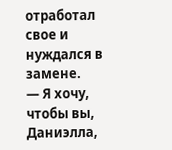отработал свое и нуждался в замене.
— Я хочу, чтобы вы, Даниэлла,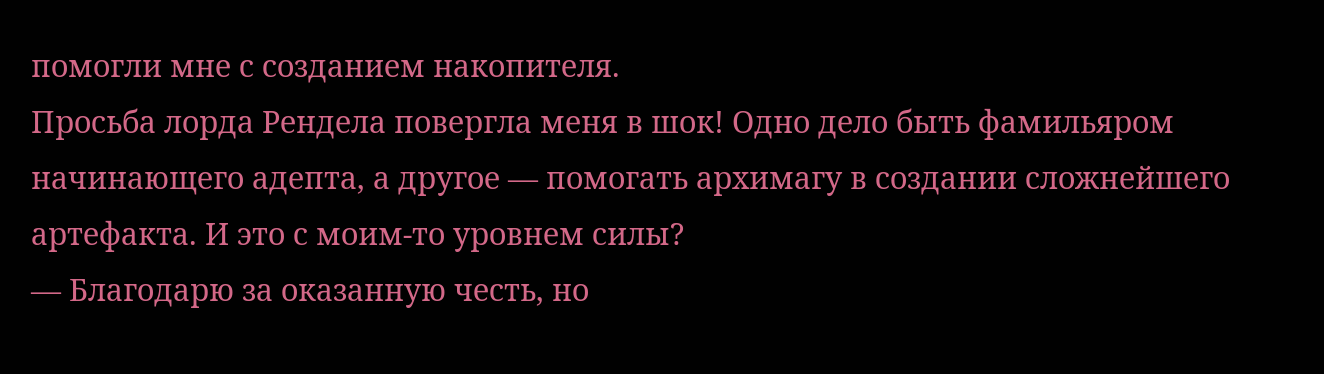помогли мне с созданием накопителя.
Просьба лорда Рендела повергла меня в шок! Одно дело быть фамильяром начинающего адепта, а другое — помогать архимагу в создании сложнейшего артефакта. И это с моим-то уровнем силы?
— Благодарю за оказанную честь, но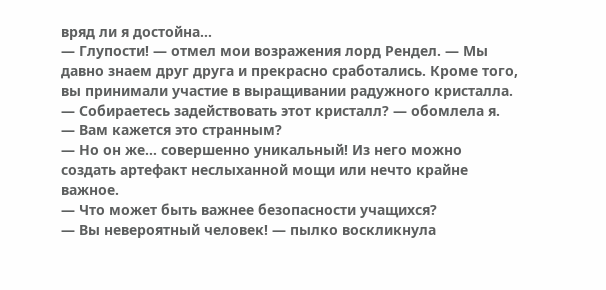вряд ли я достойна…
— Глупости! — отмел мои возражения лорд Рендел. — Мы давно знаем друг друга и прекрасно сработались. Кроме того, вы принимали участие в выращивании радужного кристалла.
— Собираетесь задействовать этот кристалл? — обомлела я.
— Вам кажется это странным?
— Но он же… совершенно уникальный! Из него можно создать артефакт неслыханной мощи или нечто крайне важное.
— Что может быть важнее безопасности учащихся?
— Вы невероятный человек! — пылко воскликнула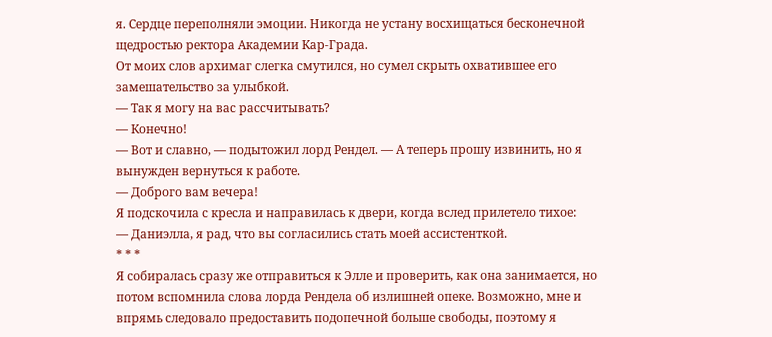я. Сердце переполняли эмоции. Никогда не устану восхищаться бесконечной щедростью ректора Академии Кар-Града.
От моих слов архимаг слегка смутился, но сумел скрыть охватившее его замешательство за улыбкой.
— Так я могу на вас рассчитывать?
— Конечно!
— Вот и славно, — подытожил лорд Рендел. — А теперь прошу извинить, но я вынужден вернуться к работе.
— Доброго вам вечера!
Я подскочила с кресла и направилась к двери, когда вслед прилетело тихое:
— Даниэлла, я рад, что вы согласились стать моей ассистенткой.
* * *
Я собиралась сразу же отправиться к Элле и проверить, как она занимается, но потом вспомнила слова лорда Рендела об излишней опеке. Возможно, мне и впрямь следовало предоставить подопечной больше свободы, поэтому я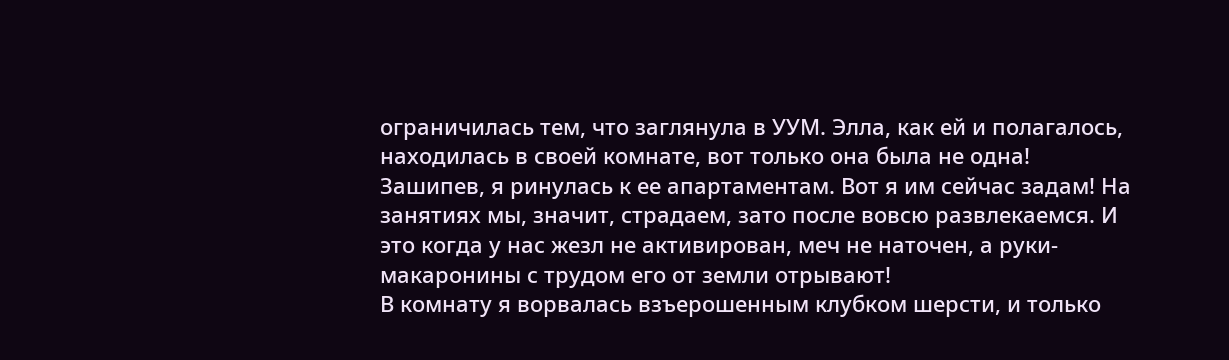ограничилась тем, что заглянула в УУМ. Элла, как ей и полагалось, находилась в своей комнате, вот только она была не одна!
Зашипев, я ринулась к ее апартаментам. Вот я им сейчас задам! На занятиях мы, значит, страдаем, зато после вовсю развлекаемся. И это когда у нас жезл не активирован, меч не наточен, а руки-макаронины с трудом его от земли отрывают!
В комнату я ворвалась взъерошенным клубком шерсти, и только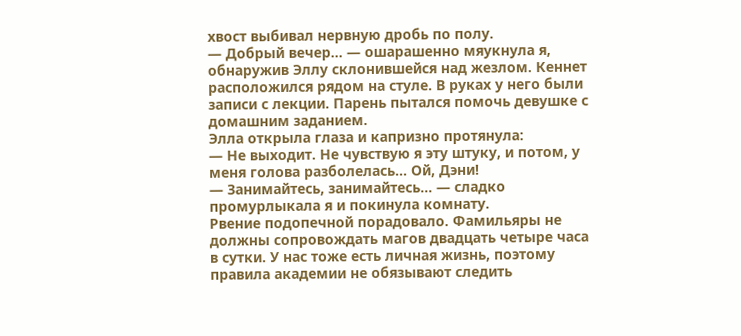хвост выбивал нервную дробь по полу.
— Добрый вечер… — ошарашенно мяукнула я, обнаружив Эллу склонившейся над жезлом. Кеннет расположился рядом на стуле. В руках у него были записи с лекции. Парень пытался помочь девушке с домашним заданием.
Элла открыла глаза и капризно протянула:
— Не выходит. Не чувствую я эту штуку, и потом, у меня голова разболелась… Ой, Дэни!
— Занимайтесь, занимайтесь… — сладко промурлыкала я и покинула комнату.
Рвение подопечной порадовало. Фамильяры не должны сопровождать магов двадцать четыре часа в сутки. У нас тоже есть личная жизнь, поэтому правила академии не обязывают следить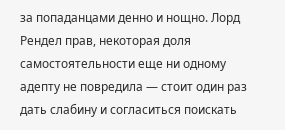за попаданцами денно и нощно. Лорд Рендел прав, некоторая доля самостоятельности еще ни одному адепту не повредила — стоит один раз дать слабину и согласиться поискать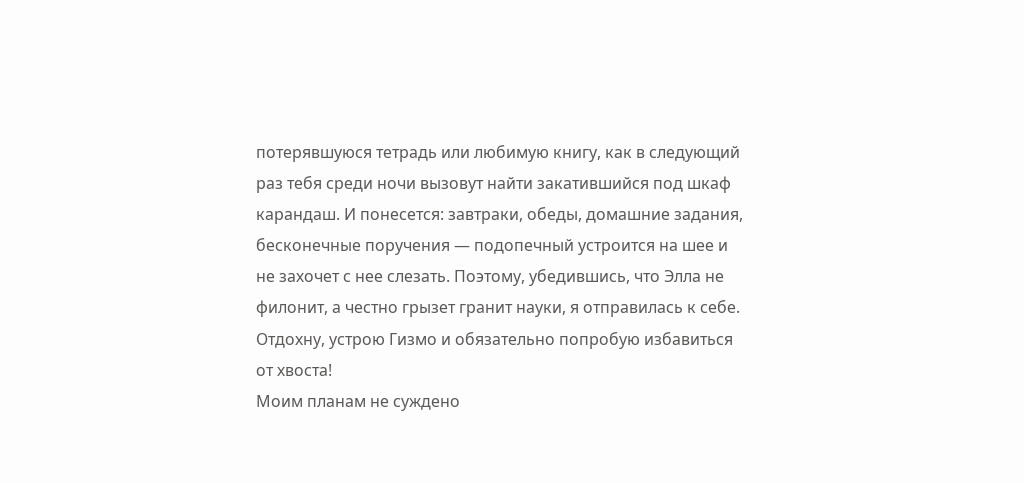потерявшуюся тетрадь или любимую книгу, как в следующий раз тебя среди ночи вызовут найти закатившийся под шкаф карандаш. И понесется: завтраки, обеды, домашние задания, бесконечные поручения — подопечный устроится на шее и не захочет с нее слезать. Поэтому, убедившись, что Элла не филонит, а честно грызет гранит науки, я отправилась к себе.
Отдохну, устрою Гизмо и обязательно попробую избавиться от хвоста!
Моим планам не суждено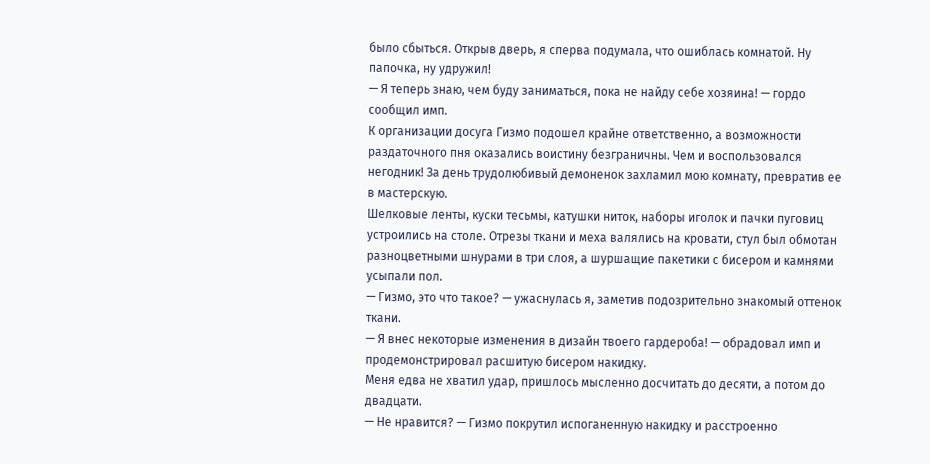было сбыться. Открыв дверь, я сперва подумала, что ошиблась комнатой. Ну папочка, ну удружил!
— Я теперь знаю, чем буду заниматься, пока не найду себе хозяина! — гордо сообщил имп.
К организации досуга Гизмо подошел крайне ответственно, а возможности раздаточного пня оказались воистину безграничны. Чем и воспользовался негодник! За день трудолюбивый демоненок захламил мою комнату, превратив ее в мастерскую.
Шелковые ленты, куски тесьмы, катушки ниток, наборы иголок и пачки пуговиц устроились на столе. Отрезы ткани и меха валялись на кровати, стул был обмотан разноцветными шнурами в три слоя, а шуршащие пакетики с бисером и камнями усыпали пол.
— Гизмо, это что такое? — ужаснулась я, заметив подозрительно знакомый оттенок ткани.
— Я внес некоторые изменения в дизайн твоего гардероба! — обрадовал имп и продемонстрировал расшитую бисером накидку.
Меня едва не хватил удар, пришлось мысленно досчитать до десяти, а потом до двадцати.
— Не нравится? — Гизмо покрутил испоганенную накидку и расстроенно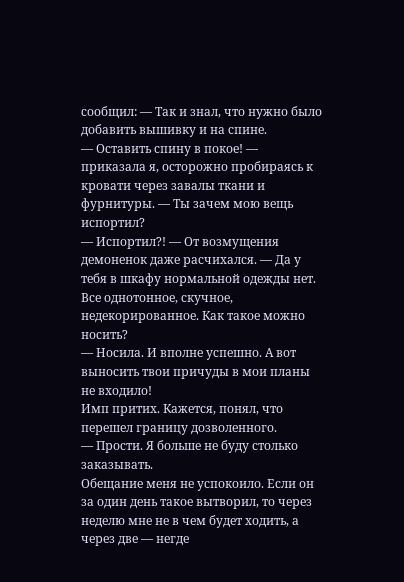сообщил: — Так и знал, что нужно было добавить вышивку и на спине.
— Оставить спину в покое! — приказала я, осторожно пробираясь к кровати через завалы ткани и фурнитуры. — Ты зачем мою вещь испортил?
— Испортил?! — От возмущения демоненок даже расчихался. — Да у тебя в шкафу нормальной одежды нет. Все однотонное, скучное, недекорированное. Как такое можно носить?
— Носила. И вполне успешно. А вот выносить твои причуды в мои планы не входило!
Имп притих. Кажется, понял, что перешел границу дозволенного.
— Прости. Я больше не буду столько заказывать.
Обещание меня не успокоило. Если он за один день такое вытворил, то через неделю мне не в чем будет ходить, а через две — негде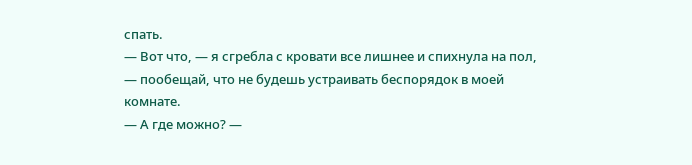спать.
— Вот что, — я сгребла с кровати все лишнее и спихнула на пол, — пообещай, что не будешь устраивать беспорядок в моей комнате.
— А где можно? —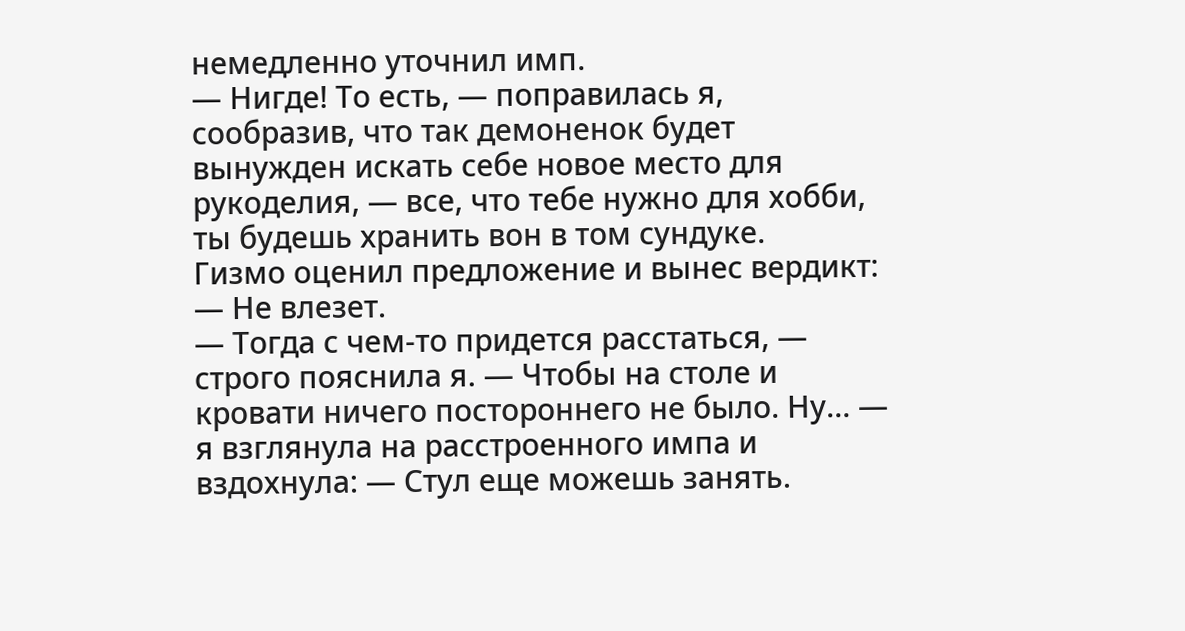немедленно уточнил имп.
— Нигде! То есть, — поправилась я, сообразив, что так демоненок будет вынужден искать себе новое место для рукоделия, — все, что тебе нужно для хобби, ты будешь хранить вон в том сундуке.
Гизмо оценил предложение и вынес вердикт:
— Не влезет.
— Тогда с чем-то придется расстаться, — строго пояснила я. — Чтобы на столе и кровати ничего постороннего не было. Ну… — я взглянула на расстроенного импа и вздохнула: — Стул еще можешь занять.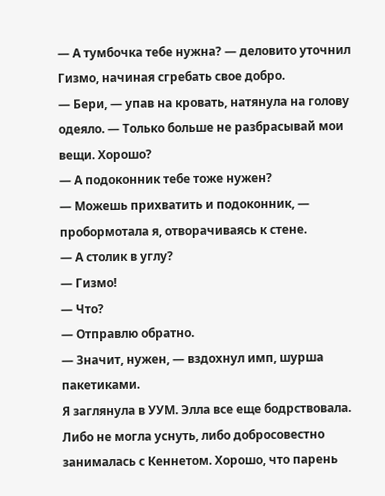— А тумбочка тебе нужна? — деловито уточнил Гизмо, начиная сгребать свое добро.
— Бери, — упав на кровать, натянула на голову одеяло. — Только больше не разбрасывай мои вещи. Хорошо?
— А подоконник тебе тоже нужен?
— Можешь прихватить и подоконник, — пробормотала я, отворачиваясь к стене.
— А столик в углу?
— Гизмо!
— Что?
— Отправлю обратно.
— Значит, нужен, — вздохнул имп, шурша пакетиками.
Я заглянула в УУМ. Элла все еще бодрствовала. Либо не могла уснуть, либо добросовестно занималась с Кеннетом. Хорошо, что парень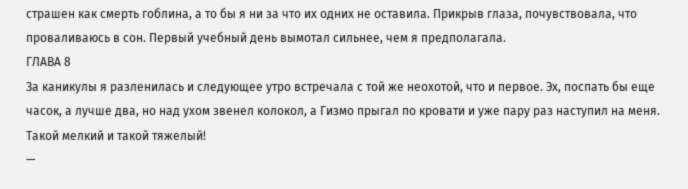страшен как смерть гоблина, а то бы я ни за что их одних не оставила. Прикрыв глаза, почувствовала, что проваливаюсь в сон. Первый учебный день вымотал сильнее, чем я предполагала.
ГЛАВА 8
За каникулы я разленилась и следующее утро встречала с той же неохотой, что и первое. Эх, поспать бы еще часок, а лучше два, но над ухом звенел колокол, а Гизмо прыгал по кровати и уже пару раз наступил на меня. Такой мелкий и такой тяжелый!
—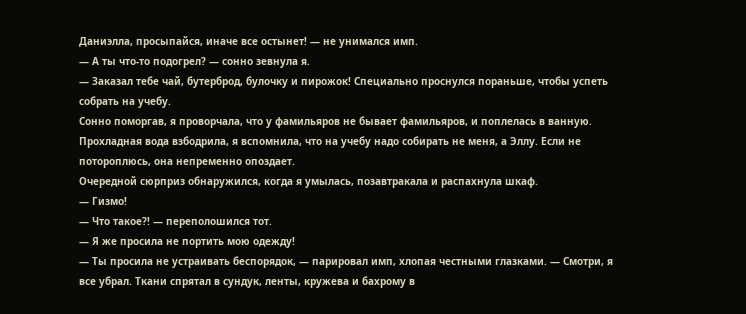Даниэлла, просыпайся, иначе все остынет! — не унимался имп.
— А ты что-то подогрел? — сонно зевнула я.
— Заказал тебе чай, бутерброд, булочку и пирожок! Специально проснулся пораньше, чтобы успеть собрать на учебу.
Сонно поморгав, я проворчала, что у фамильяров не бывает фамильяров, и поплелась в ванную. Прохладная вода взбодрила, я вспомнила, что на учебу надо собирать не меня, а Эллу. Если не потороплюсь, она непременно опоздает.
Очередной сюрприз обнаружился, когда я умылась, позавтракала и распахнула шкаф.
— Гизмо!
— Что такое?! — переполошился тот.
— Я же просила не портить мою одежду!
— Ты просила не устраивать беспорядок, — парировал имп, хлопая честными глазками. — Смотри, я все убрал. Ткани спрятал в сундук, ленты, кружева и бахрому в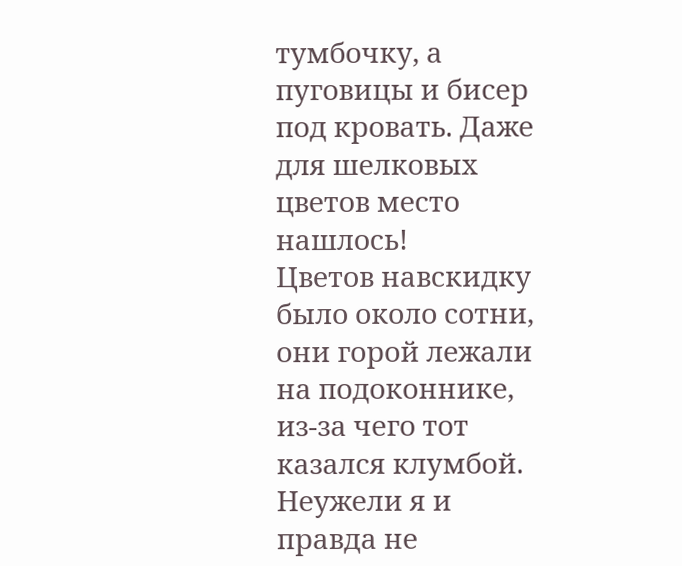тумбочку, а пуговицы и бисер под кровать. Даже для шелковых цветов место нашлось!
Цветов навскидку было около сотни, они горой лежали на подоконнике, из-за чего тот казался клумбой. Неужели я и правда не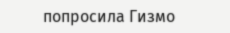попросила Гизмо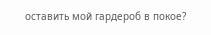оставить мой гардероб в покое?